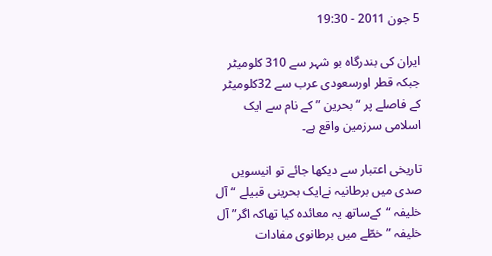5 جون 2011 - 19:30

ایران کی بندرگاہ بو شہر سے 310 کلومیٹر جبکہ قطر اورسعودی عرب سے 32کلومیٹر کے فاصلے پر “بحرین ” کے نام سے ایک اسلامی سرزمین واقع ہے۔

تاریخی اعتبار سے دیکھا جائے تو انیسویں صدی میں برطانیہ نےایک بحرینی قبیلے “آل خلیفہ “کےساتھ یہ معائدہ کیا تھاکہ اگر” آل خلیفہ ” خطّے میں برطانوی مفادات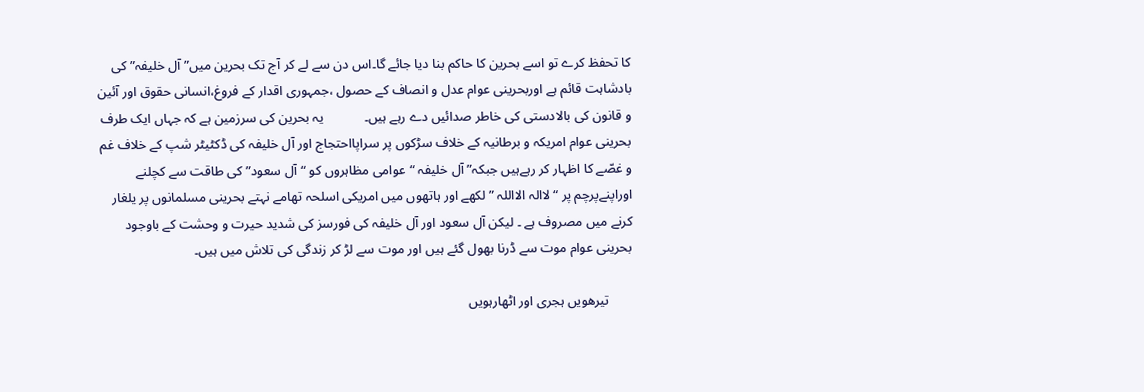کا تحفظ کرے تو اسے بحرین کا حاکم بنا دیا جائے گا۔اس دن سے لے کر آج تک بحرین میں” آل خلیفہ” کی بادشاہت قائم ہے اوربحرینی عوام عدل و انصاف کے حصول ،جمہوری اقدار کے فروغ،انسانی حقوق اور آئین و قانون کی بالادستی کی خاطر صدائیں دے رہے ہیں۔            یہ بحرین کی سرزمین ہے کہ جہاں ایک طرف بحرینی عوام امریکہ و برطانیہ کے خلاف سڑکوں پر سراپااحتجاج اور آل خلیفہ کی ڈکٹیٹر شپ کے خلاف غم و غصّے کا اظہار کر رہےہیں جبکہ” آل خلیفہ “عوامی مظاہروں کو “آل سعود” کی طاقت سے کچلنے اوراپنےپرچم پر “لاالہ الااللہ ” لکھے اور ہاتھوں میں امریکی اسلحہ تھامے نہتے بحرینی مسلمانوں پر یلغار کرنے میں مصروف ہے ۔ لیکن آل سعود اور آل خلیفہ کی فورسز کی شدید حیرت و وحشت کے باوجود بحرینی عوام موت سے ڈرنا بھول گئے ہیں اور موت سے لڑ کر زندگی کی تلاش میں ہیں۔

       تیرھویں ہجری اور اٹھارہویں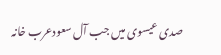صدی عیسوی میں جب آل سعودعرب خانہ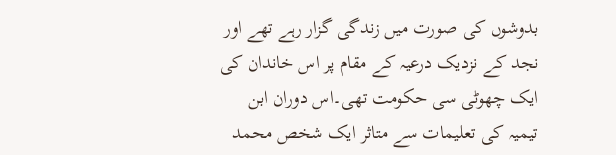بدوشوں کی صورت میں زندگی گزار رہے تھے اور نجد کے نزدیک درعیہ کے مقام پر اس خاندان کی ایک چھوٹی سی حکومت تھی۔اس دوران ابن تیمیہ کی تعلیمات سے متاثر ایک شخص محمد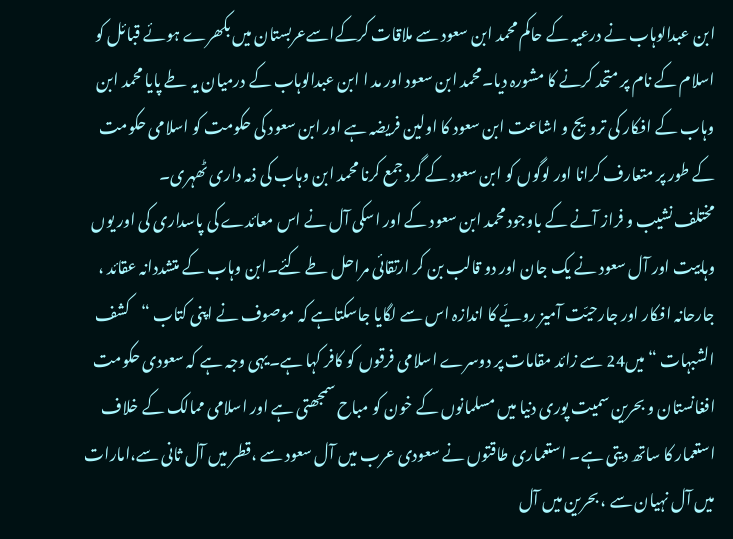ابن عبدالوہاب نے درعیہ کے حاکم محمد ابن سعود سے ملاقات کرکےاسےعربستان میں بکھرے ہوئے قبائل کو اسلام کے نام پر متحد کرنے کا مشورہ دیا۔محمد ابن سعود اور مد ا ابن عبدالوہاب کے درمیان یہ طے پایا محمد ابن وہاب کے افکار کی ترویج و اشاعت ابن سعود کا اولین فریضہ ہے اور ابن سعود کی حکومت کو اسلامی حکومت کے طور پر متعارف کرانا اور لوگوں کو ابن سعود کے گرد جمع کرنا محمد ابن وہاب کی ذمہ داری ٹھہری۔              مختلف نشیب و فراز آنے کے باوجود محمد ابن سعود کے اور اسکی آل نے اس معائدے کی پاسداری کی اور یوں وہابیت اور آل سعود نے یک جان اور دو قالب بن کر ارتقائی مراحل طے کئے۔ابن وہاب کے متشددانہ عقائد ، جارحانہ افکار اور جارحیّت آمیز رویّے کا اندازہ اس سے لگایا جاسکتاہے کہ موصوف نے اپنی کتاب “کشف الشبہات “میں24 سے زائد مقامات پر دوسرے اسلامی فرقوں کو کافر کہا ہے۔یہی وجہ ہے کہ سعودی حکومت افغانستان و بحرین سمیت پوری دنیا میں مسلمانوں کے خون کو مباح سمجھتی ہے اور اسلامی ممالک کے خلاف استعمار کا ساتھ دیتی ہے۔ استعماری طاقتوں نے سعودی عرب میں آل سعود سے ،قطر میں آل ثانی سے،امارات میں آل نہیان سے ، بحرین میں آل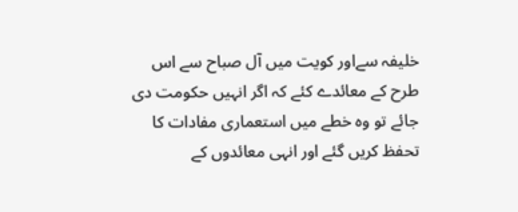خلیفہ سےاور کویت میں آل صباح سے اس طرح کے معائدے کئے کہ اگر انہیں حکومت دی جائے تو وہ خطے میں استعماری مفادات کا تحفظ کریں گئے اور انہی معائدوں کے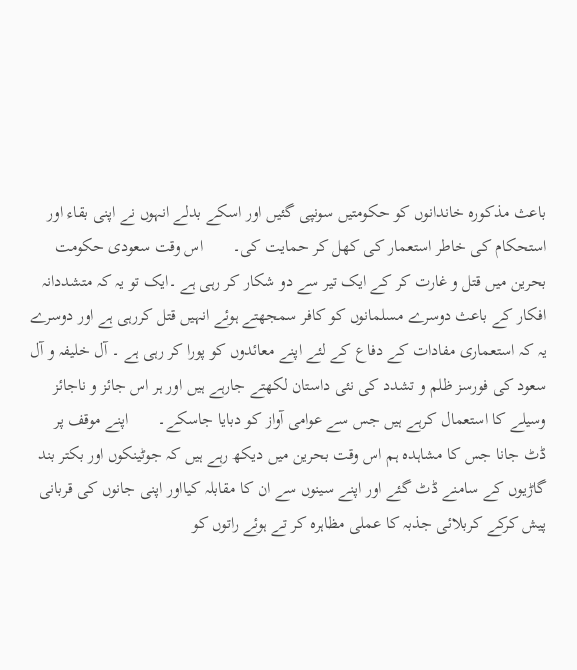باعث مذکورہ خاندانوں کو حکومتیں سونپی گئیں اور اسکے بدلے انہوں نے اپنی بقاء اور استحکام کی خاطر استعمار کی کھل کر حمایت کی۔       اس وقت سعودی حکومت بحرین میں قتل و غارت کر کے ایک تیر سے دو شکار کر رہی ہے ۔ایک تو یہ کہ متشددانہ افکار کے باعث دوسرے مسلمانوں کو کافر سمجھتے ہوئے انہیں قتل کررہی ہے اور دوسرے یہ کہ استعماری مفادات کے دفاع کے لئے اپنے معائدوں کو پورا کر رہی ہے ۔ آل خلیفہ و آل سعود کی فورسز ظلم و تشدد کی نئی داستان لکھتے جارہے ہیں اور ہر اس جائز و ناجائز وسیلے کا استعمال کرہے ہیں جس سے عوامی آواز کو دبایا جاسکے۔       اپنے موقف پر ڈٹ جانا جس کا مشاہدہ ہم اس وقت بحرین میں دیکھ رہے ہیں کہ جوٹینکوں اور بکتر بند گاڑیوں کے سامنے ڈٹ گئے اور اپنے سینوں سے ان کا مقابلہ کیااور اپنی جانوں کی قربانی پیش کرکے کربلائی جذبہ کا عملی مظاہرہ کر تے ہوئے راتوں کو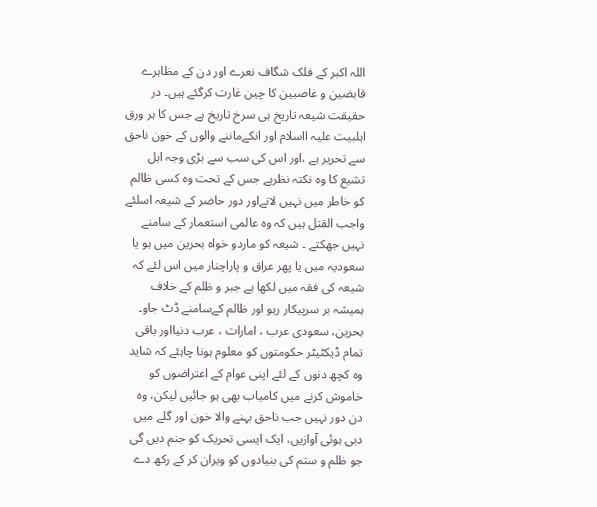اللہ اکبر کے فلک شگاف نعرے اور دن کے مظاہرے قابضین و غاصبین کا چین غارت کرگئے ہیں۔ در حقیقت شیعہ تاریخ ہی سرخ تاریخ ہے جس کا ہر ورق اہلبیت علیہ ااسلام اور انکےماننے والوں کے خون ناحق سے تحریر ہے ،اور اس کی سب سے بڑی وجہ اہل تشیع کا وہ نکتہ نظرہے جس کے تحت وہ کسی ظالم کو خاطر میں نہیں لاتےاور دور حاضر کے شیعہ اسلئے واجب القتل ہیں کہ وہ عالمی استعمار کے سامنے نہیں جھکتے ۔ شیعہ کو ماردو خواہ بحرین میں ہو یا سعودیہ میں یا پھر عراق و پاراچنار میں اس لئے کہ شیعہ کی فقہ میں لکھا ہے جبر و ظلم کے خلاف ہمیشہ بر سرپیکار رہو اور ظالم کےسامنے ڈٹ جاو۔       بحرین، سعودی عرب ، امارات ، عرب دنیااور باقی تمام ڈیکٹیٹر حکومتوں کو معلوم ہونا چاہئے کہ شاید وہ کچھ دنوں کے لئے اپنی عوام کے اعتراضوں کو خاموش کرنے میں کامیاب بھی ہو جائیں لیکن، وہ دن دور نہیں جب ناحق بہنے والا خون اور گلے میں دبی ہوئی آوازیں، ایک ایسی تحریک کو جنم دیں گی جو ظلم و ستم کی بنیادوں کو ویران کر کے رکھ دے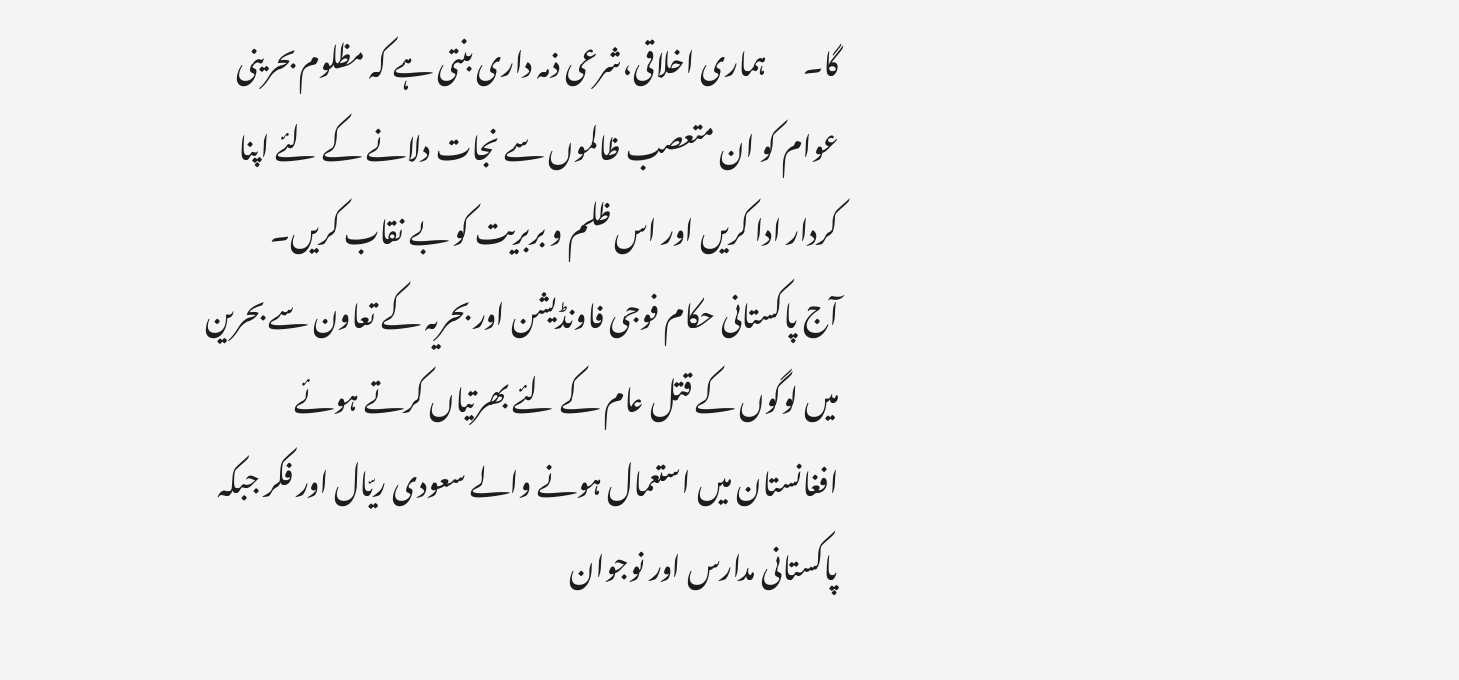گا۔       ہماری اخلاقی،شرعی ذمہ داری بنتی ہے کہ مظلوم بحرینی عوام کو ان متعصب ظالموں سے نجات دلانے کے لئے اپنا کردار ادا کریں اور اس ظلم و بربریت کو بے نقاب کریں۔       آج پاکستانی حکام فوجی فاونڈیشن اور بحریہ کے تعاون سے بحرین میں لوگوں کے قتل عام کے لئے بھرتیاں کرتے ہوئے افغانستان میں استعمال ہونے والے سعودی ریّال اور فکر جبکہ پاکستانی مدارس اور نوجوان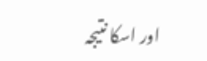اور اسکا نتیجہ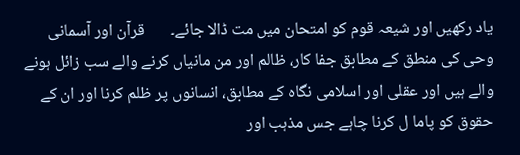یاد رکھیں اور شیعہ قوم کو امتحان میں مت ڈالا جائے۔       قرآن اور آسمانی وحی کی منطق کے مطابق جفا کار، ظالم اور من مانیاں کرنے والے سب زائل ہونے والے ہیں اور عقلی اور اسلامی نگاہ کے مطابق، انسانوں پر ظلم کرنا اور ان کے حقوق کو پاما ل کرنا چاہے جس مذہب اور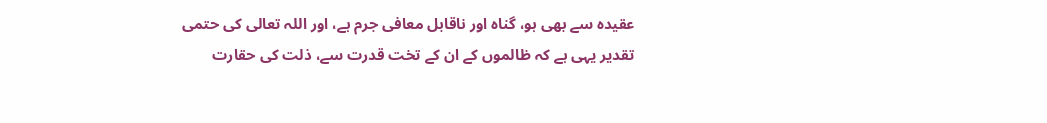عقیدہ سے بھی ہو، گناہ اور ناقابل معافی جرم ہے، اور اللہ تعالی کی حتمی تقدیر یہی ہے کہ ظالموں کے ان کے تخت قدرت سے، ذلت کی حقارت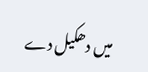میں دھکیل دے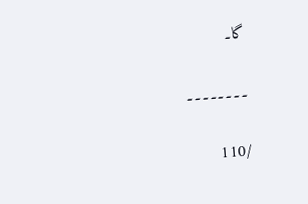گا۔

۔۔۔۔۔۔۔۔

/110